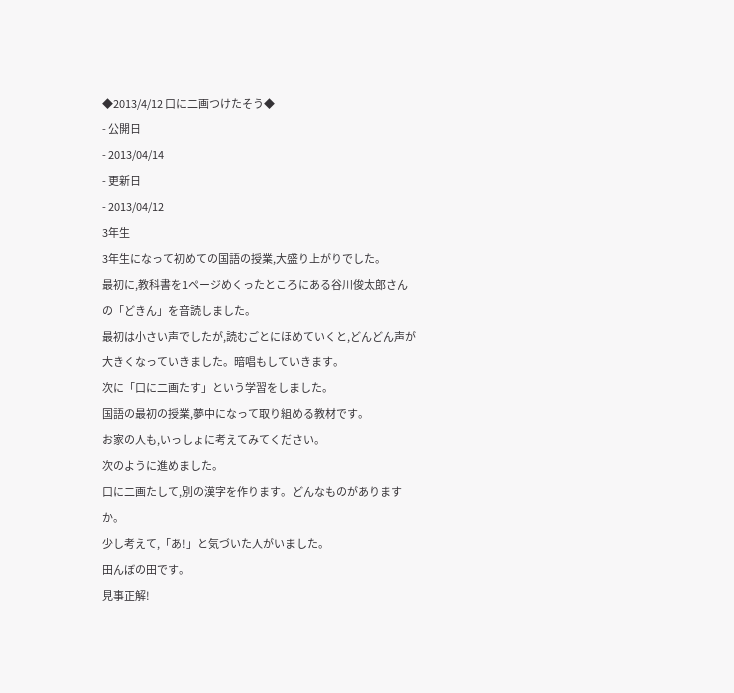◆2013/4/12 口に二画つけたそう◆
- 公開日
- 2013/04/14
- 更新日
- 2013/04/12
3年生
3年生になって初めての国語の授業,大盛り上がりでした。
最初に,教科書を1ページめくったところにある谷川俊太郎さんの「どきん」を音読しました。
最初は小さい声でしたが,読むごとにほめていくと,どんどん声が大きくなっていきました。暗唱もしていきます。
次に「口に二画たす」という学習をしました。
国語の最初の授業,夢中になって取り組める教材です。
お家の人も,いっしょに考えてみてください。
次のように進めました。
口に二画たして,別の漢字を作ります。どんなものがありますか。
少し考えて,「あ!」と気づいた人がいました。
田んぼの田です。
見事正解!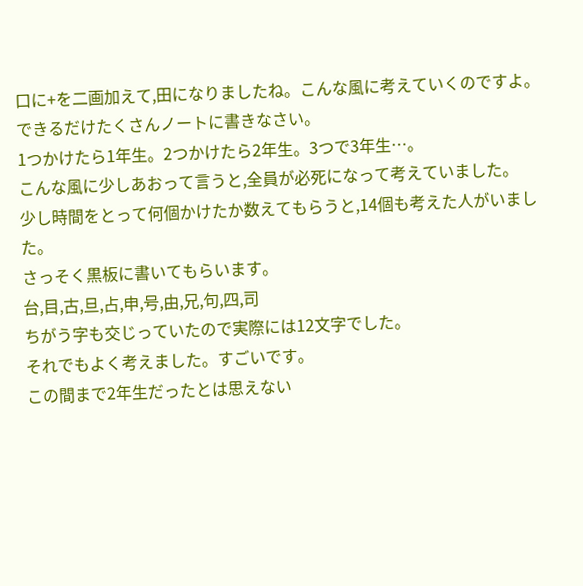口に+を二画加えて,田になりましたね。こんな風に考えていくのですよ。
できるだけたくさんノートに書きなさい。
1つかけたら1年生。2つかけたら2年生。3つで3年生…。
こんな風に少しあおって言うと,全員が必死になって考えていました。
少し時間をとって何個かけたか数えてもらうと,14個も考えた人がいました。
さっそく黒板に書いてもらいます。
台,目,古,旦,占,申,号,由,兄,句,四,司
ちがう字も交じっていたので実際には12文字でした。
それでもよく考えました。すごいです。
この間まで2年生だったとは思えない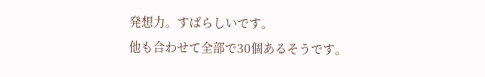発想力。すばらしいです。
他も合わせて全部で30個あるそうです。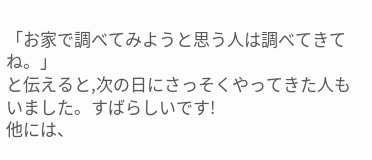「お家で調べてみようと思う人は調べてきてね。」
と伝えると,次の日にさっそくやってきた人もいました。すばらしいです!
他には、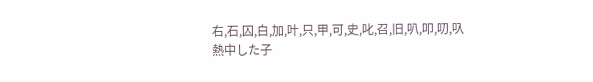右,石,囚,白,加,叶,只,甲,可,史,叱,召,旧,叭,叩,叨,叺
熱中した子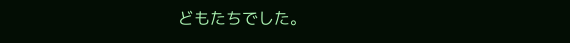どもたちでした。